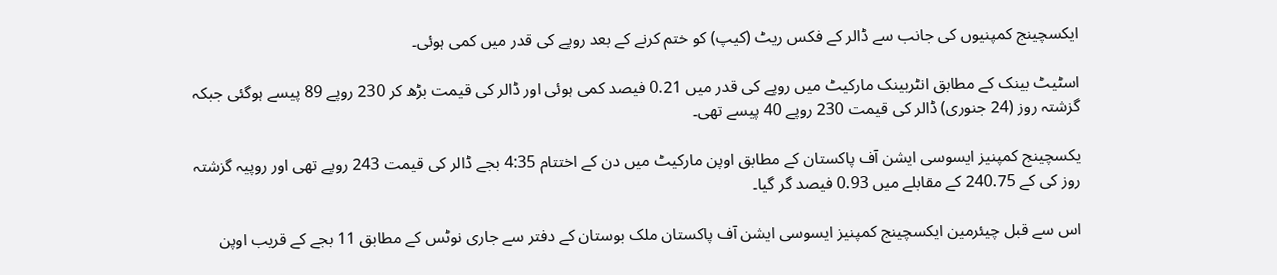ایکسچینج کمپنیوں کی جانب سے ڈالر کے فکس ریٹ (کیپ) کو ختم کرنے کے بعد روپے کی قدر میں کمی ہوئی۔

اسٹیٹ بینک کے مطابق انٹربینک مارکیٹ میں روپے کی قدر میں 0.21 فیصد کمی ہوئی اور ڈالر کی قیمت بڑھ کر 230 روپے 89 پیسے ہوگئی جبکہ گزشتہ روز (24 جنوری) ڈالر کی قیمت 230 روپے 40 پیسے تھی۔

یکسچینج کمپنیز ایسوسی ایشن آف پاکستان کے مطابق اوپن مارکیٹ میں دن کے اختتام 4:35 بجے ڈالر کی قیمت 243 روپے تھی اور روپیہ گزشتہ روز کی کے 240.75 کے مقابلے میں 0.93 فیصد گر گیا۔

اس سے قبل چیئرمین ایکسچینج کمپنیز ایسوسی ایشن آف پاکستان ملک بوستان کے دفتر سے جاری نوٹس کے مطابق 11 بجے کے قریب اوپن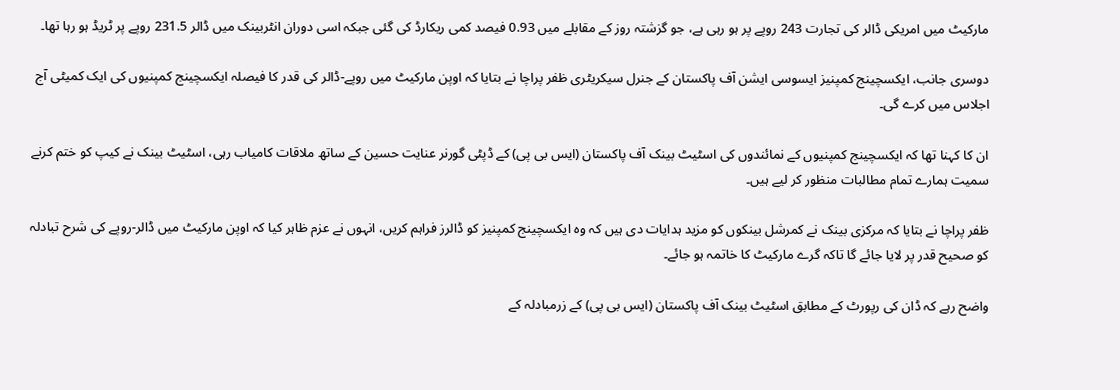مارکیٹ میں امریکی ڈالر کی تجارت 243 روپے پر ہو رہی ہے، جو گزشتہ روز کے مقابلے میں 0.93 فیصد کمی ریکارڈ کی گئی جبکہ اسی دوران انٹربینک میں ڈالر 231.5 روپے پر ٹریڈ ہو رہا تھا۔

دوسری جانب، ایکسچینج کمپنیز ایسوسی ایشن آف پاکستان کے جنرل سیکریٹری ظفر پراچا نے بتایا کہ اوپن مارکیٹ میں روپے-ڈالر کی قدر کا فیصلہ ایکسچینج کمپنیوں کی ایک کمیٹی آج اجلاس میں کرے گی۔

ان کا کہنا تھا کہ ایکسچینج کمپنیوں کے نمائندوں کی اسٹیٹ بینک آف پاکستان (ایس بی پی) کے ڈپٹی گورنر عنایت حسین کے ساتھ ملاقات کامیاب رہی، اسٹیٹ بینک نے کیپ کو ختم کرنے سمیت ہمارے تمام مطالبات منظور کر لیے ہیں۔

ظفر پراچا نے بتایا کہ مرکزی بینک نے کمرشل بینکوں کو مزید ہدایات دی ہیں کہ وہ ایکسچینج کمپنیز کو ڈالرز فراہم کریں، انہوں نے عزم ظاہر کیا کہ اوپن مارکیٹ میں ڈالر-روپے کی شرح تبادلہ کو صحیح قدر پر لایا جائے گا تاکہ گرے مارکیٹ کا خاتمہ ہو جائے۔

واضح رہے کہ ڈان کی رپورٹ کے مطابق اسٹیٹ بینک آف پاکستان (ایس بی پی) کے زرمبادلہ کے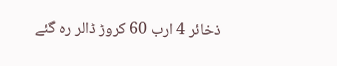ذخائر 4 ارب 60 کروڑ ڈالر رہ گئے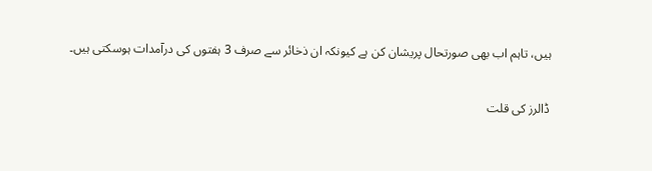ہیں، تاہم اب بھی صورتحال پریشان کن ہے کیونکہ ان ذخائر سے صرف 3 ہفتوں کی درآمدات ہوسکتی ہیں۔

ڈالرز کی قلت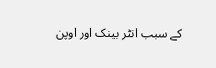کے سبب انٹر بینک اور اوپن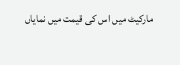مارکیٹ میں اس کی قیمت میں نمایاں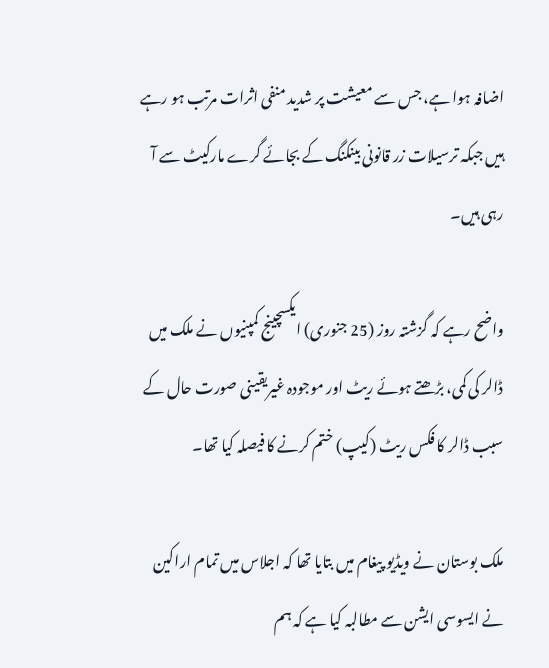اضافہ ہوا ہے، جس سے معیشت پر شدید منفی اثرات مرتب ہو رہے ہیں جبکہ ترسیلات زر قانونی بینکنگ کے بجائے گرے مارکیٹ سے آ رہی ہیں۔

واضح رہے کہ گزشتہ روز (25 جنوری) ایکسچینج کمپنیوں نے ملک میں ڈالر کی کمی، بڑھتے ہوئے ریٹ اور موجودہ غیریقینی صورت حال کے سبب ڈالر کا فکس ریٹ (کیپ) ختم کرنے کا فیصلہ کیا تھا۔

ملک بوستان نے ویڈیو پیغام میں بتایا تھا کہ اجلاس میں تمام اراکین نے ایسوسی ایشن سے مطالبہ کیا ہے کہ ہم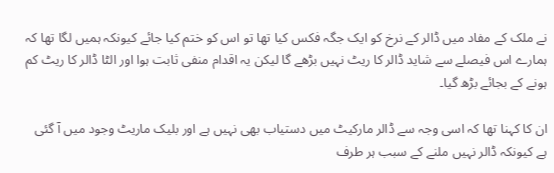نے ملک کے مفاد میں ڈالر کے نرخ کو ایک جگہ فکس کیا تھا تو اس کو ختم کیا جائے کیونکہ ہمیں لگا تھا کہ ہمارے اس فیصلے سے شاید ڈالر کا ریٹ نہیں بڑھے گا لیکن یہ اقدام منفی ثابت ہوا اور الٹا ڈالر کا ریٹ کم ہونے کے بجائے بڑھ گیا۔

ان کا کہنا تھا کہ اسی وجہ سے ڈالر مارکیٹ میں دستیاب بھی نہیں ہے اور بلیک ماریٹ وجود میں آ گئی ہے کیونکہ ڈالر نہیں ملنے کے سبب ہر طرف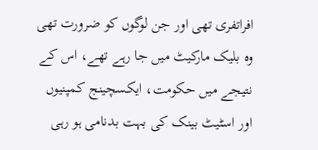افراتفری تھی اور جن لوگوں کو ضرورت تھی وہ بلیک مارکیٹ میں جا رہے تھے، اس کے نتیجے میں حکومت، ایکسچینج کمپنیوں اور اسٹیٹ بینک کی بہت بدنامی ہو رہی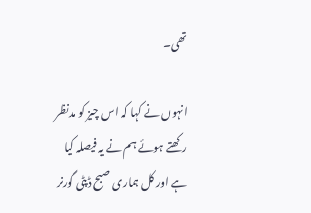تھی۔

انہوں نے کہا کہ اس چیز کو مدنظر رکھتے ہوئے ہم نے یہ فیصلہ کیا ہے اور کل ہماری صبح ڈپٹی گورنر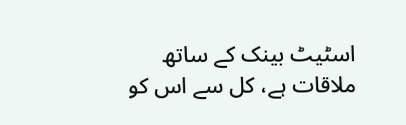اسٹیٹ بینک کے ساتھ ملاقات ہے، کل سے اس کو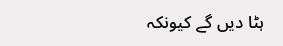ہٹا دیں گے کیونکہ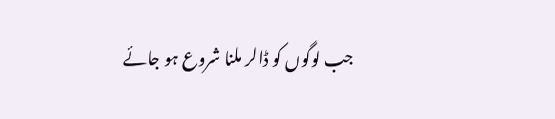جب لوگوں کو ڈالر ملنا شروع ہو جائے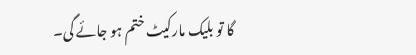گا تو بلیک مارکیٹ ختم ہو جائے گی۔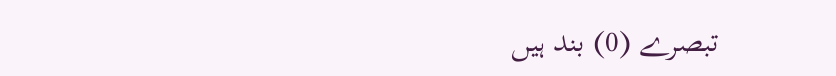تبصرے (0) بند ہیں